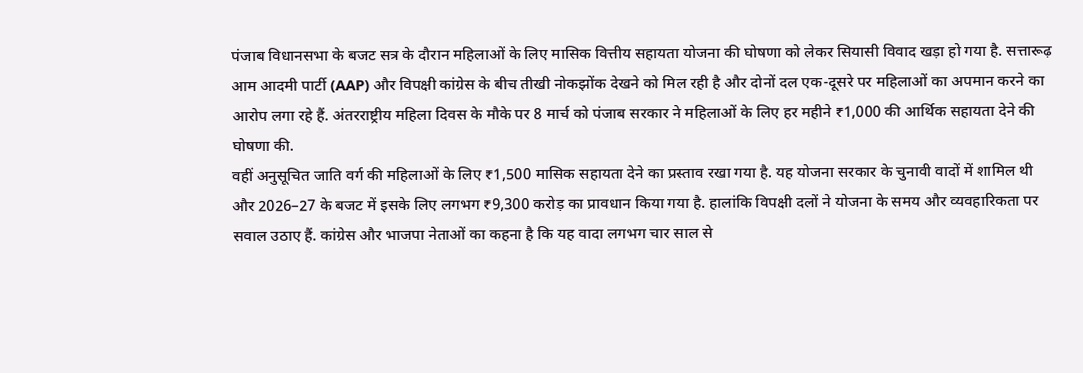पंजाब विधानसभा के बजट सत्र के दौरान महिलाओं के लिए मासिक वित्तीय सहायता योजना की घोषणा को लेकर सियासी विवाद खड़ा हो गया है. सत्तारूढ़ आम आदमी पार्टी (AAP) और विपक्षी कांग्रेस के बीच तीखी नोकझोंक देखने को मिल रही है और दोनों दल एक-दूसरे पर महिलाओं का अपमान करने का आरोप लगा रहे हैं. अंतरराष्ट्रीय महिला दिवस के मौके पर 8 मार्च को पंजाब सरकार ने महिलाओं के लिए हर महीने ₹1,000 की आर्थिक सहायता देने की घोषणा की.
वहीं अनुसूचित जाति वर्ग की महिलाओं के लिए ₹1,500 मासिक सहायता देने का प्रस्ताव रखा गया है. यह योजना सरकार के चुनावी वादों में शामिल थी और 2026–27 के बजट में इसके लिए लगभग ₹9,300 करोड़ का प्रावधान किया गया है. हालांकि विपक्षी दलों ने योजना के समय और व्यवहारिकता पर सवाल उठाए हैं. कांग्रेस और भाजपा नेताओं का कहना है कि यह वादा लगभग चार साल से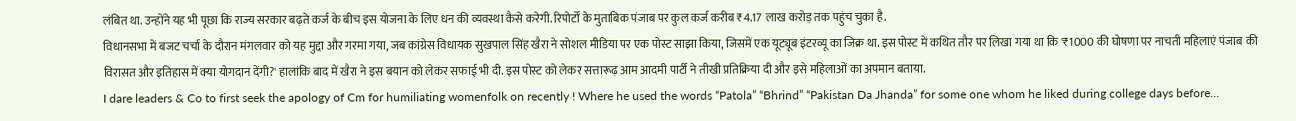लंबित था. उन्होंने यह भी पूछा कि राज्य सरकार बढ़ते कर्ज के बीच इस योजना के लिए धन की व्यवस्था कैसे करेगी. रिपोर्टों के मुताबिक पंजाब पर कुल कर्ज करीब ₹4.17 लाख करोड़ तक पहुंच चुका है.
विधानसभा में बजट चर्चा के दौरान मंगलवार को यह मुद्दा और गरमा गया, जब कांग्रेस विधायक सुखपाल सिंह खैरा ने सोशल मीडिया पर एक पोस्ट साझा किया, जिसमें एक यूट्यूब इंटरव्यू का जिक्र था. इस पोस्ट में कथित तौर पर लिखा गया था कि '₹1000 की घोषणा पर नाचती महिलाएं पंजाब की विरासत और इतिहास में क्या योगदान देंगी?' हालांकि बाद में खैरा ने इस बयान को लेकर सफाई भी दी. इस पोस्ट को लेकर सत्तारूढ़ आम आदमी पार्टी ने तीखी प्रतिक्रिया दी और इसे महिलाओं का अपमान बताया.
I dare leaders & Co to first seek the apology of Cm for humiliating womenfolk on recently ! Where he used the words “Patola” “Bhrind” “Pakistan Da Jhanda” for some one whom he liked during college days before…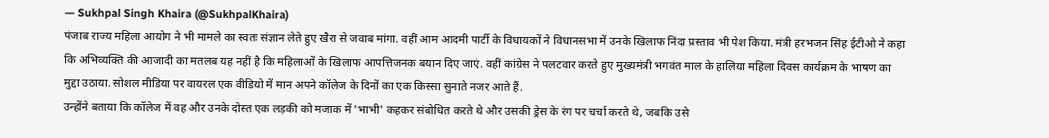— Sukhpal Singh Khaira (@SukhpalKhaira)
पंजाब राज्य महिला आयोग ने भी मामले का स्वतः संज्ञान लेते हुए खैरा से जवाब मांगा. वहीं आम आदमी पार्टी के विधायकों ने विधानसभा में उनके खिलाफ निंदा प्रस्ताव भी पेश किया. मंत्री हरभजन सिंह ईटीओ ने कहा कि अभिव्यक्ति की आजादी का मतलब यह नहीं है कि महिलाओं के खिलाफ आपत्तिजनक बयान दिए जाएं. वहीं कांग्रेस ने पलटवार करते हुए मुख्यमंत्री भगवंत माल के हालिया महिला दिवस कार्यक्रम के भाषण का मुद्दा उठाया. सोशल मीडिया पर वायरल एक वीडियो में मान अपने कॉलेज के दिनों का एक किस्सा सुनाते नजर आते हैं.
उन्होंने बताया कि कॉलेज में वह और उनके दोस्त एक लड़की को मजाक में 'भाभी' कहकर संबोधित करते थे और उसकी ड्रेस के रंग पर चर्चा करते थे, जबकि उसे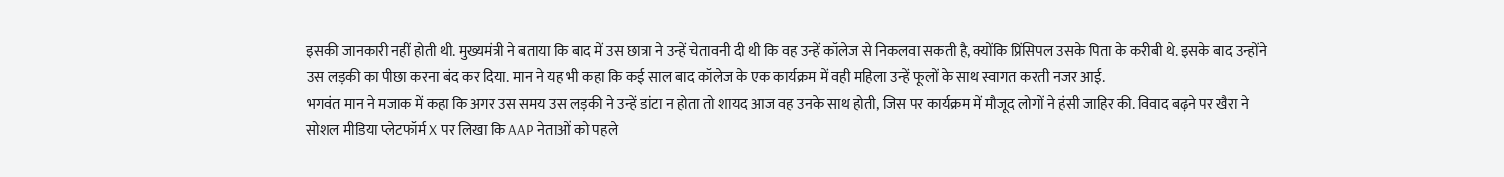इसकी जानकारी नहीं होती थी. मुख्यमंत्री ने बताया कि बाद में उस छात्रा ने उन्हें चेतावनी दी थी कि वह उन्हें कॉलेज से निकलवा सकती है, क्योंकि प्रिंसिपल उसके पिता के करीबी थे. इसके बाद उन्होंने उस लड़की का पीछा करना बंद कर दिया. मान ने यह भी कहा कि कई साल बाद कॉलेज के एक कार्यक्रम में वही महिला उन्हें फूलों के साथ स्वागत करती नजर आई.
भगवंत मान ने मजाक में कहा कि अगर उस समय उस लड़की ने उन्हें डांटा न होता तो शायद आज वह उनके साथ होती, जिस पर कार्यक्रम में मौजूद लोगों ने हंसी जाहिर की. विवाद बढ़ने पर खैरा ने सोशल मीडिया प्लेटफॉर्म X पर लिखा कि AAP नेताओं को पहले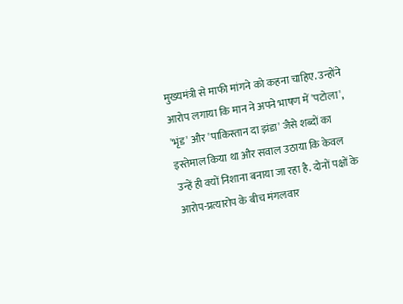मुख्यमंत्री से माफी मांगने को कहना चाहिए. उन्होंने आरोप लगाया कि मान ने अपने भाषण में 'पटोला', 'भृंड' और 'पाकिस्तान दा झंडा' जैसे शब्दों का इस्तेमाल किया था और सवाल उठाया कि केवल उन्हें ही क्यों निशाना बनाया जा रहा है. दोनों पक्षों के आरोप-प्रत्यारोप के बीच मंगलवार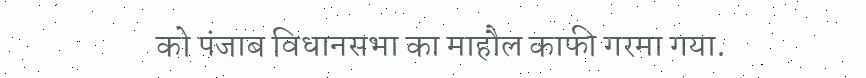को पंजाब विधानसभा का माहौल काफी गरमा गया.